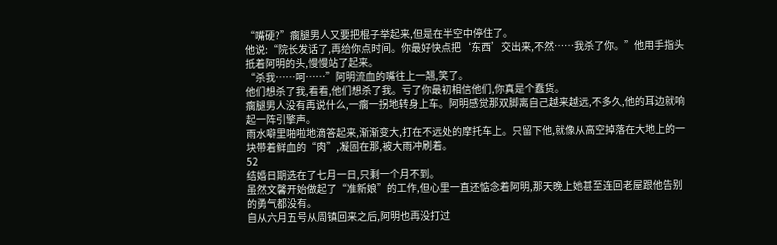“嘴硬?”瘸腿男人又要把棍子举起来,但是在半空中停住了。
他说:“院长发话了,再给你点时间。你最好快点把‘东西’交出来,不然……我杀了你。”他用手指头抵着阿明的头,慢慢站了起来。
“杀我……呵……”阿明流血的嘴往上一翘,笑了。
他们想杀了我,看看,他们想杀了我。亏了你最初相信他们,你真是个蠢货。
瘸腿男人没有再说什么,一瘸一拐地转身上车。阿明感觉那双脚离自己越来越远,不多久,他的耳边就响起一阵引擎声。
雨水噼里啪啦地滴答起来,渐渐变大,打在不远处的摩托车上。只留下他,就像从高空掉落在大地上的一块带着鲜血的“肉”,凝固在那,被大雨冲刷着。
52
结婚日期选在了七月一日,只剩一个月不到。
虽然文馨开始做起了“准新娘”的工作,但心里一直还惦念着阿明,那天晚上她甚至连回老屋跟他告别的勇气都没有。
自从六月五号从周镇回来之后,阿明也再没打过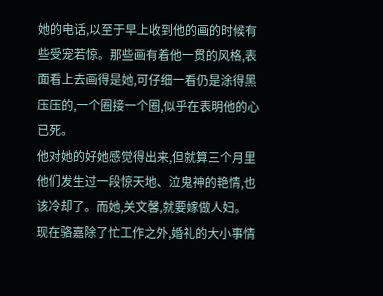她的电话,以至于早上收到他的画的时候有些受宠若惊。那些画有着他一贯的风格,表面看上去画得是她,可仔细一看仍是涂得黑压压的,一个圈接一个圈,似乎在表明他的心已死。
他对她的好她感觉得出来,但就算三个月里他们发生过一段惊天地、泣鬼神的艳情,也该冷却了。而她,关文馨,就要嫁做人妇。
现在骆嘉除了忙工作之外,婚礼的大小事情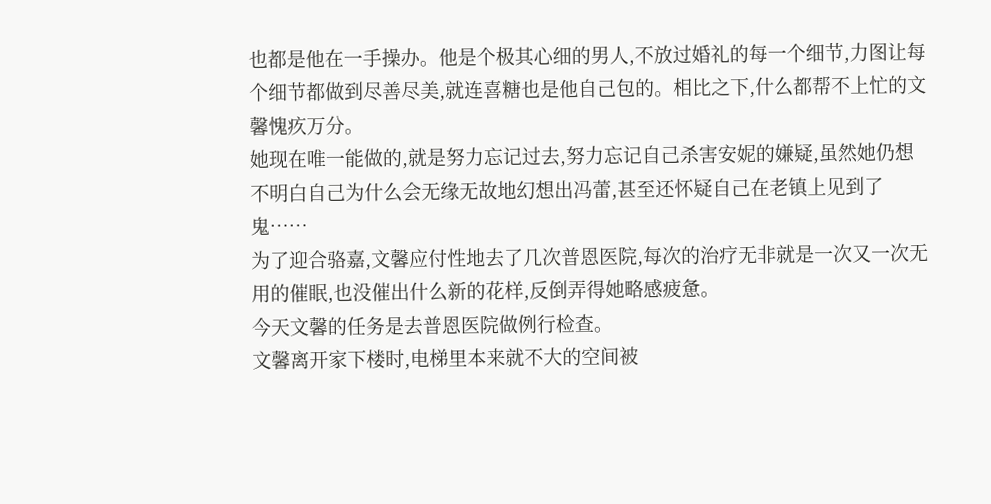也都是他在一手操办。他是个极其心细的男人,不放过婚礼的每一个细节,力图让每个细节都做到尽善尽美,就连喜糖也是他自己包的。相比之下,什么都帮不上忙的文馨愧疚万分。
她现在唯一能做的,就是努力忘记过去,努力忘记自己杀害安妮的嫌疑,虽然她仍想不明白自己为什么会无缘无故地幻想出冯蕾,甚至还怀疑自己在老镇上见到了鬼……
为了迎合骆嘉,文馨应付性地去了几次普恩医院,每次的治疗无非就是一次又一次无用的催眠,也没催出什么新的花样,反倒弄得她略感疲惫。
今天文馨的任务是去普恩医院做例行检查。
文馨离开家下楼时,电梯里本来就不大的空间被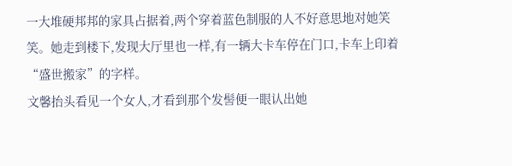一大堆硬邦邦的家具占据着,两个穿着蓝色制服的人不好意思地对她笑笑。她走到楼下,发现大厅里也一样,有一辆大卡车停在门口,卡车上印着“盛世搬家”的字样。
文馨抬头看见一个女人,才看到那个发髻便一眼认出她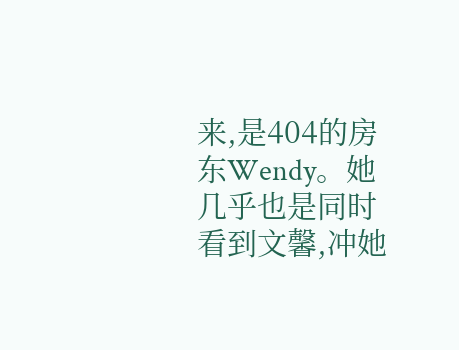来,是404的房东Wendy。她几乎也是同时看到文馨,冲她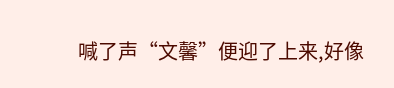喊了声“文馨”便迎了上来,好像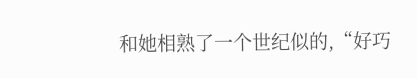和她相熟了一个世纪似的,“好巧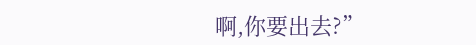啊,你要出去?”